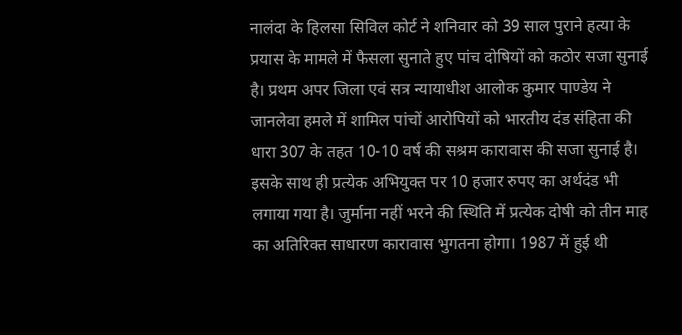नालंदा के हिलसा सिविल कोर्ट ने शनिवार को 39 साल पुराने हत्या के प्रयास के मामले में फैसला सुनाते हुए पांच दोषियों को कठोर सजा सुनाई है। प्रथम अपर जिला एवं सत्र न्यायाधीश आलोक कुमार पाण्डेय ने जानलेवा हमले में शामिल पांचों आरोपियों को भारतीय दंड संहिता की धारा 307 के तहत 10-10 वर्ष की सश्रम कारावास की सजा सुनाई है। इसके साथ ही प्रत्येक अभियुक्त पर 10 हजार रुपए का अर्थदंड भी लगाया गया है। जुर्माना नहीं भरने की स्थिति में प्रत्येक दोषी को तीन माह का अतिरिक्त साधारण कारावास भुगतना होगा। 1987 में हुई थी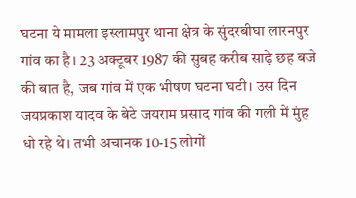घटना ये मामला इस्लामपुर थाना क्षेत्र के सुंदरबीघा लारनपुर गांव का है। 23 अक्टूबर 1987 की सुबह करीब साढ़े छह बजे की बात है, जब गांव में एक भीषण घटना घटी। उस दिन जयप्रकाश यादव के बेटे जयराम प्रसाद गांव की गली में मुंह धो रहे थे। तभी अचानक 10-15 लोगों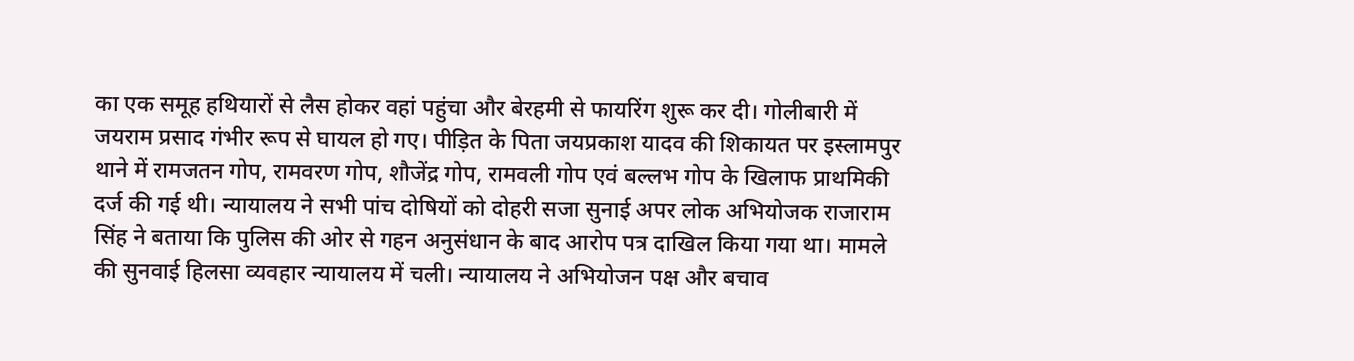का एक समूह हथियारों से लैस होकर वहां पहुंचा और बेरहमी से फायरिंग शुरू कर दी। गोलीबारी में जयराम प्रसाद गंभीर रूप से घायल हो गए। पीड़ित के पिता जयप्रकाश यादव की शिकायत पर इस्लामपुर थाने में रामजतन गोप, रामवरण गोप, शौजेंद्र गोप, रामवली गोप एवं बल्लभ गोप के खिलाफ प्राथमिकी दर्ज की गई थी। न्यायालय ने सभी पांच दोषियों को दोहरी सजा सुनाई अपर लोक अभियोजक राजाराम सिंह ने बताया कि पुलिस की ओर से गहन अनुसंधान के बाद आरोप पत्र दाखिल किया गया था। मामले की सुनवाई हिलसा व्यवहार न्यायालय में चली। न्यायालय ने अभियोजन पक्ष और बचाव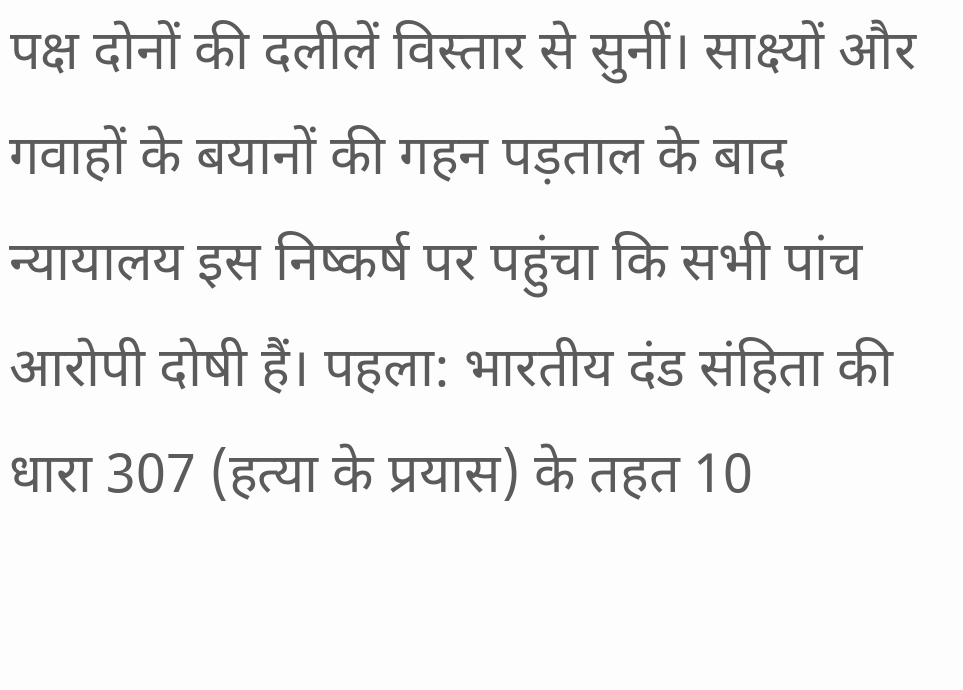पक्ष दोनों की दलीलें विस्तार से सुनीं। साक्ष्यों और गवाहों के बयानों की गहन पड़ताल के बाद न्यायालय इस निष्कर्ष पर पहुंचा कि सभी पांच आरोपी दोषी हैं। पहला: भारतीय दंड संहिता की धारा 307 (हत्या के प्रयास) के तहत 10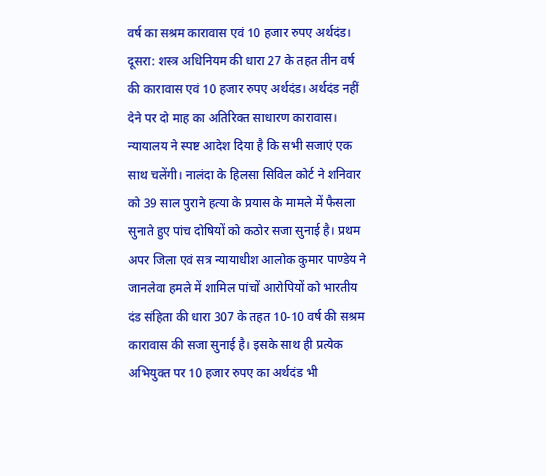वर्ष का सश्रम कारावास एवं 10 हजार रुपए अर्थदंड। दूसरा: शस्त्र अधिनियम की धारा 27 के तहत तीन वर्ष की कारावास एवं 10 हजार रुपए अर्थदंड। अर्थदंड नहीं देने पर दो माह का अतिरिक्त साधारण कारावास। न्यायालय ने स्पष्ट आदेश दिया है कि सभी सजाएं एक साथ चलेंगी। नालंदा के हिलसा सिविल कोर्ट ने शनिवार को 39 साल पुराने हत्या के प्रयास के मामले में फैसला सुनाते हुए पांच दोषियों को कठोर सजा सुनाई है। प्रथम अपर जिला एवं सत्र न्यायाधीश आलोक कुमार पाण्डेय ने जानलेवा हमले में शामिल पांचों आरोपियों को भारतीय दंड संहिता की धारा 307 के तहत 10-10 वर्ष की सश्रम कारावास की सजा सुनाई है। इसके साथ ही प्रत्येक अभियुक्त पर 10 हजार रुपए का अर्थदंड भी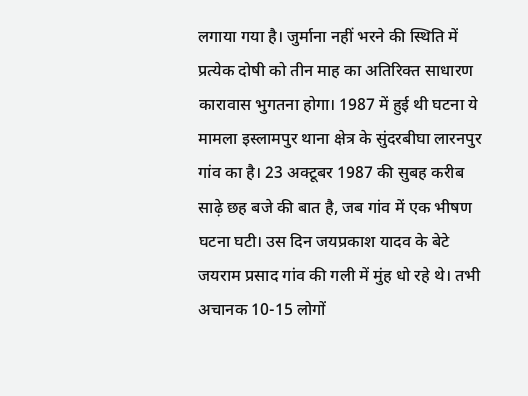लगाया गया है। जुर्माना नहीं भरने की स्थिति में प्रत्येक दोषी को तीन माह का अतिरिक्त साधारण कारावास भुगतना होगा। 1987 में हुई थी घटना ये मामला इस्लामपुर थाना क्षेत्र के सुंदरबीघा लारनपुर गांव का है। 23 अक्टूबर 1987 की सुबह करीब साढ़े छह बजे की बात है, जब गांव में एक भीषण घटना घटी। उस दिन जयप्रकाश यादव के बेटे जयराम प्रसाद गांव की गली में मुंह धो रहे थे। तभी अचानक 10-15 लोगों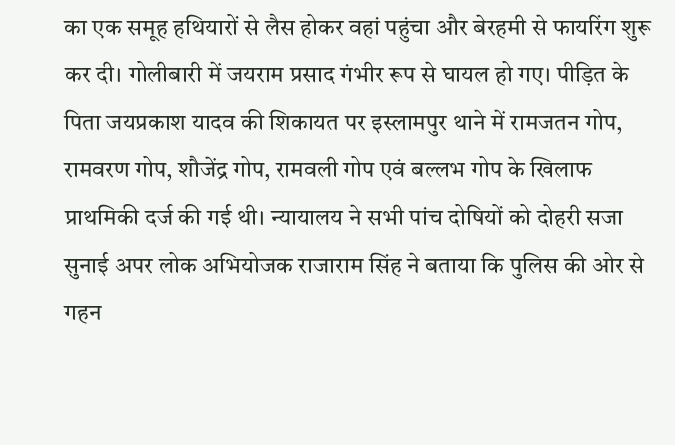का एक समूह हथियारों से लैस होकर वहां पहुंचा और बेरहमी से फायरिंग शुरू कर दी। गोलीबारी में जयराम प्रसाद गंभीर रूप से घायल हो गए। पीड़ित के पिता जयप्रकाश यादव की शिकायत पर इस्लामपुर थाने में रामजतन गोप, रामवरण गोप, शौजेंद्र गोप, रामवली गोप एवं बल्लभ गोप के खिलाफ प्राथमिकी दर्ज की गई थी। न्यायालय ने सभी पांच दोषियों को दोहरी सजा सुनाई अपर लोक अभियोजक राजाराम सिंह ने बताया कि पुलिस की ओर से गहन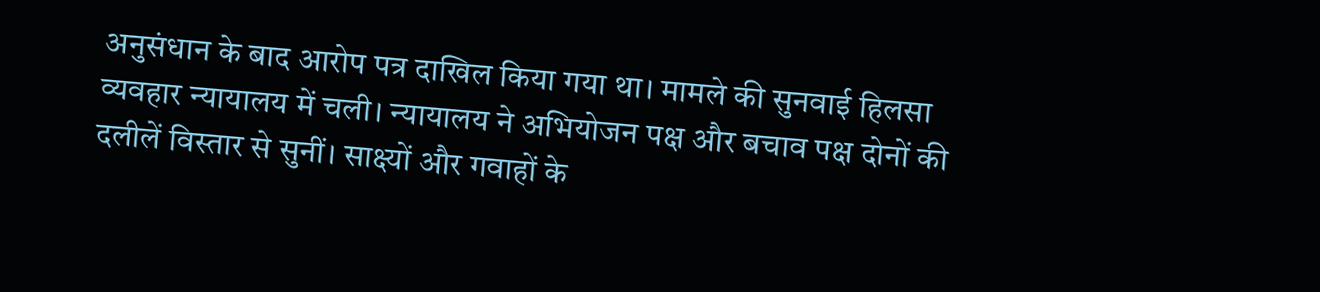अनुसंधान के बाद आरोप पत्र दाखिल किया गया था। मामले की सुनवाई हिलसा व्यवहार न्यायालय में चली। न्यायालय ने अभियोजन पक्ष और बचाव पक्ष दोनों की दलीलें विस्तार से सुनीं। साक्ष्यों और गवाहों के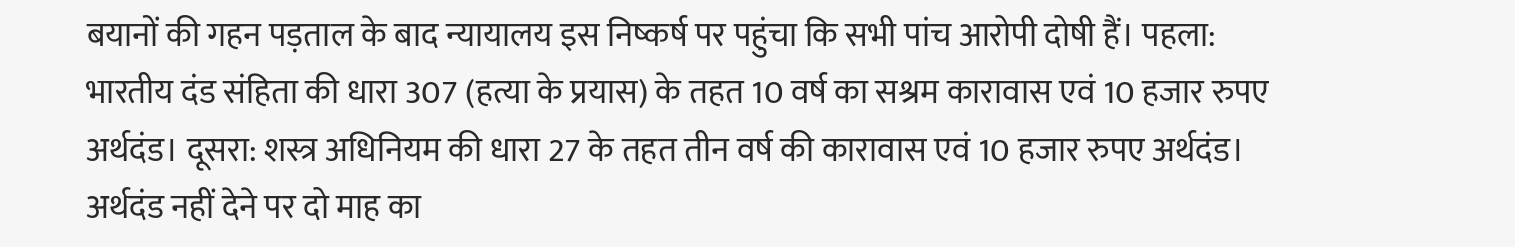बयानों की गहन पड़ताल के बाद न्यायालय इस निष्कर्ष पर पहुंचा कि सभी पांच आरोपी दोषी हैं। पहला: भारतीय दंड संहिता की धारा 307 (हत्या के प्रयास) के तहत 10 वर्ष का सश्रम कारावास एवं 10 हजार रुपए अर्थदंड। दूसरा: शस्त्र अधिनियम की धारा 27 के तहत तीन वर्ष की कारावास एवं 10 हजार रुपए अर्थदंड। अर्थदंड नहीं देने पर दो माह का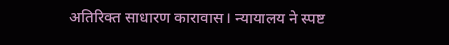अतिरिक्त साधारण कारावास। न्यायालय ने स्पष्ट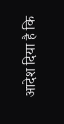आदेश दिया है कि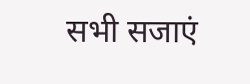सभी सजाएं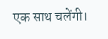एक साथ चलेंगी।